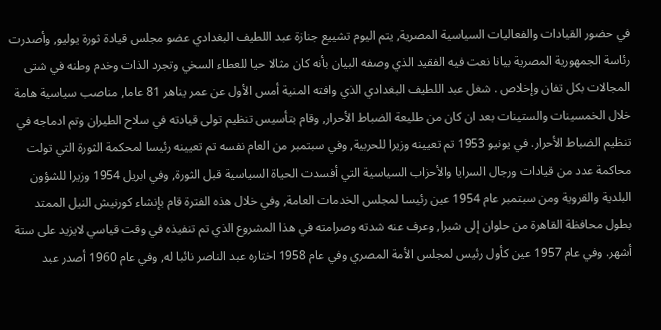في حضور القيادات والفعاليات السياسية المصرية, يتم اليوم تشييع جنازة عبد اللطيف البغدادي عضو مجلس قيادة ثورة يوليو, وأصدرت رئاسة الجمهورية المصرية بيانا نعت فيه الفقيد الذي وصفه البيان بأنه كان مثالا حيا للعطاء السخي وتجرد الذات وخدم وطنه في شتى المجالات بكل تفان وإخلاص . شغل عبد اللطيف البغدادي الذي وافته المنية أمس الأول عن عمر يناهر 81 عاما, مناصب سياسية هامة خلال الخمسينات والستينات بعد ان كان من طليعة الضباط الأحرار, وقام بتأسيس تنظيم تولى قيادته في سلاح الطيران وتم ادماجه في تنظيم الضباط الأحرار. في يونيو 1953 تم تعيينه وزيرا للحربية, وفي سبتمبر من العام نفسه تم تعيينه رئيسا لمحكمة الثورة التي تولت محاكمة عدد من قيادات ورجال السرايا والأحزاب السياسية التي أفسدت الحياة السياسية قبل الثورة, وفي ابريل 1954 وزيرا للشؤون البلدية والقروية ومن سبتمبر عام 1954 عين رئيسا لمجلس الخدمات العامة, وفي خلال هذه الفترة قام بإنشاء كورنيش النيل الممتد بطول محافظة القاهرة من حلوان إلى شبرا, وعرف عنه شدته وصرامته في هذا المشروع الذي تم تنفيذه في وقت قياسي لايزيد على ستة أشهر. وفي عام 1957 عين كأول رئيس لمجلس الأمة المصري وفي عام 1958 اختاره عبد الناصر نائبا له, وفي عام 1960 أصدر عبد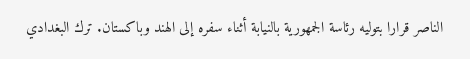الناصر قرارا بتوليه رئاسة الجمهورية بالنيابة أثناء سفره إلى الهند وباكستان. ترك البغدادي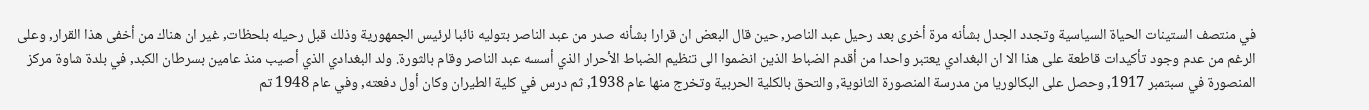في منتصف الستينات الحياة السياسية وتجدد الجدل بشأنه مرة أخرى بعد رحيل عبد الناصر, حين قال البعض ان قرارا بشأنه صدر من عبد الناصر بتوليه نائبا لرئيس الجمهورية وذلك قبل رحيله بلحظات, غير ان هناك من أخفى هذا القرار, وعلى الرغم من عدم وجود تأكيدات قاطعة على هذا الا ان البغدادي يعتبر واحدا من أقدم الضباط الذين انضموا الى تنظيم الضباط الأحرار الذي أسسه عبد الناصر وقام بالثورة. ولد البغدادي الذي أصيب منذ عامين بسرطان الكبد, في بلدة شاوة مركز المنصورة في سبتمبر 1917, وحصل على البكالوريا من مدرسة المنصورة الثانوية, والتحق بالكلية الحربية وتخرج منها عام 1938, ثم درس في كلية الطيران وكان أول دفعته, وفي عام 1948 تم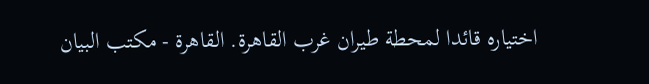اختياره قائدا لمحطة طيران غرب القاهرة. القاهرة - مكتب البيان